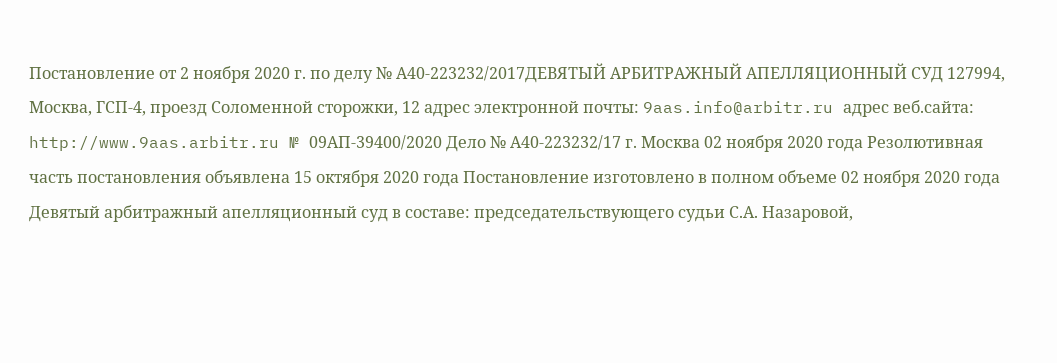Постановление от 2 ноября 2020 г. по делу № А40-223232/2017ДЕВЯТЫЙ АРБИТРАЖНЫЙ АПЕЛЛЯЦИОННЫЙ СУД 127994, Москва, ГСП-4, проезд Соломенной cторожки, 12 адрес электронной почты: 9aas.info@arbitr.ru адрес веб.сайта: http://www.9aas.arbitr.ru № 09АП-39400/2020 Дело № А40-223232/17 г. Москва 02 ноября 2020 года Резолютивная часть постановления объявлена 15 октября 2020 года Постановление изготовлено в полном объеме 02 ноября 2020 года Девятый арбитражный апелляционный суд в составе: председательствующего судьи С.А. Назаровой,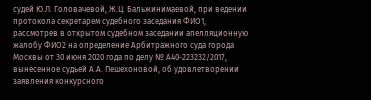судей Ю.Л. Головачевой, Ж.Ц. Бальжинимаевой, при ведении протокола секретарем судебного заседания ФИО1, рассмотрев в открытом судебном заседании апелляционную жалобу ФИО2 на определение Арбитражного суда города Москвы от 30 июня 2020 года по делу № А40-223232/2017, вынесенное судьей А.А. Пешехоновой, об удовлетворении заявления конкурсного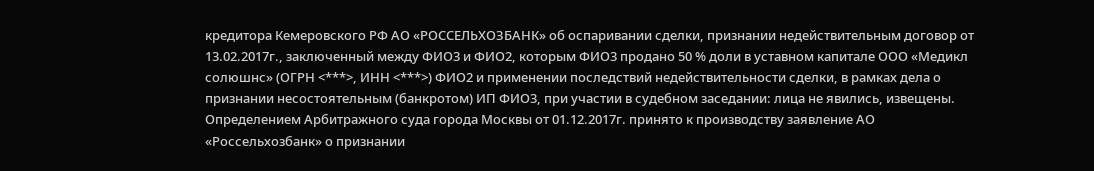кредитора Кемеровского РФ АО «РОССЕЛЬХОЗБАНК» об оспаривании сделки, признании недействительным договор от 13.02.2017г., заключенный между ФИО3 и ФИО2, которым ФИО3 продано 50 % доли в уставном капитале ООО «Медикл солюшнс» (ОГРН <***>, ИНН <***>) ФИО2 и применении последствий недействительности сделки, в рамках дела о признании несостоятельным (банкротом) ИП ФИО3, при участии в судебном заседании: лица не явились, извещены. Определением Арбитражного суда города Москвы от 01.12.2017г. принято к производству заявление АО «Россельхозбанк» о признании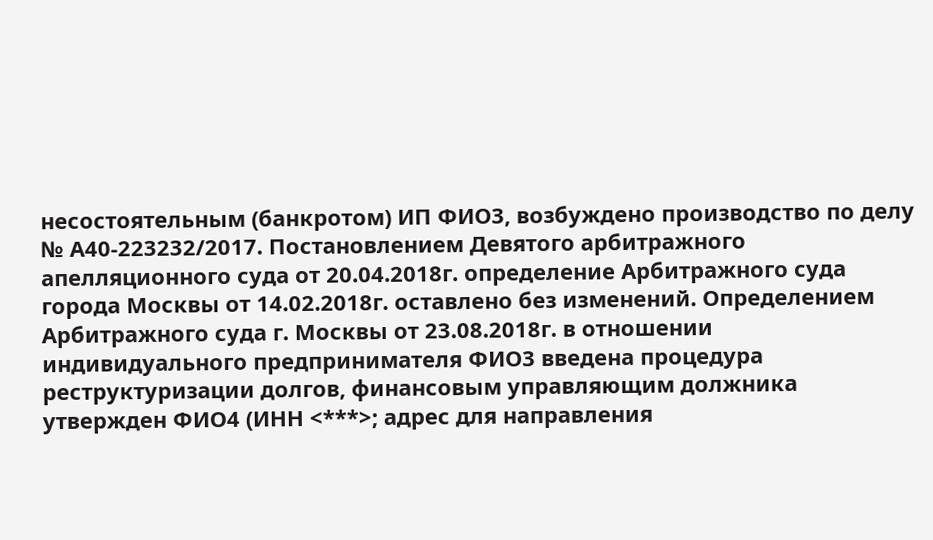несостоятельным (банкротом) ИП ФИО3, возбуждено производство по делу № А40-223232/2017. Постановлением Девятого арбитражного апелляционного суда от 20.04.2018г. определение Арбитражного суда города Москвы от 14.02.2018г. оставлено без изменений. Определением Арбитражного суда г. Москвы от 23.08.2018г. в отношении индивидуального предпринимателя ФИО3 введена процедура реструктуризации долгов, финансовым управляющим должника утвержден ФИО4 (ИНН <***>; адрес для направления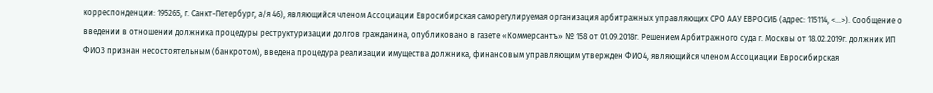корреспонденции: 195265, г. Санкт-Петербург, а/я 46), являющийся членом Ассоциации Евросибирская саморегулируемая организация арбитражных управляющих СРО ААУ ЕВРОСИБ (адрес: 115114, <...>). Сообщение о введении в отношении должника процедуры реструктуризации долгов гражданина, опубликовано в газете «Коммерсантъ» № 158 от 01.09.2018г. Решением Арбитражного суда г. Москвы от 18.02.2019г. должник ИП ФИО3 признан несостоятельным (банкротом), введена процедура реализации имущества должника, финансовым управляющим утвержден ФИО4, являющийся членом Ассоциации Евросибирская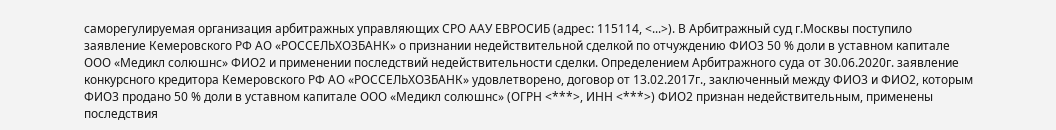саморегулируемая организация арбитражных управляющих СРО ААУ ЕВРОСИБ (адрес: 115114, <...>). В Арбитражный суд г.Москвы поступило заявление Кемеровского РФ АО «РОССЕЛЬХОЗБАНК» о признании недействительной сделкой по отчуждению ФИО3 50 % доли в уставном капитале ООО «Медикл солюшнс» ФИО2 и применении последствий недействительности сделки. Определением Арбитражного суда от 30.06.2020г. заявление конкурсного кредитора Кемеровского РФ АО «РОССЕЛЬХОЗБАНК» удовлетворено, договор от 13.02.2017г., заключенный между ФИО3 и ФИО2, которым ФИО3 продано 50 % доли в уставном капитале ООО «Медикл солюшнс» (ОГРН <***>, ИНН <***>) ФИО2 признан недействительным, применены последствия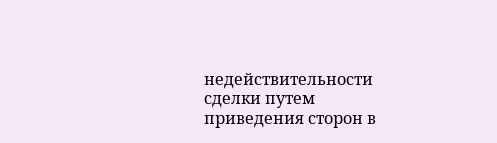недействительности сделки путем приведения сторон в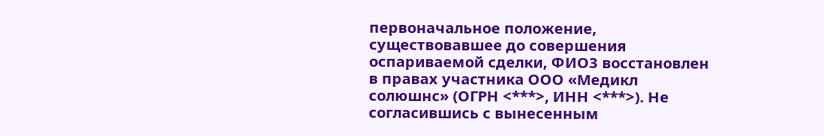первоначальное положение, существовавшее до совершения оспариваемой сделки, ФИО3 восстановлен в правах участника ООО «Медикл солюшнс» (ОГРН <***>, ИНН <***>). Не согласившись с вынесенным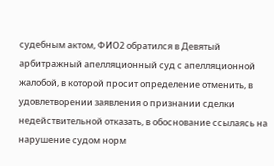судебным актом, ФИО2 обратился в Девятый арбитражный апелляционный суд с апелляционной жалобой, в которой просит определение отменить, в удовлетворении заявления о признании сделки недействительной отказать, в обоснование ссылаясь на нарушение судом норм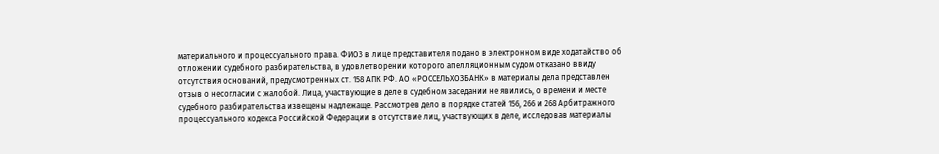материального и процессуального права. ФИО3 в лице представителя подано в электронном виде ходатайство об отложении судебного разбирательства, в удовлетворении которого апелляционным судом отказано ввиду отсутствия оснований, предусмотренных ст. 158 АПК РФ. АО «РОССЕЛЬХОЗБАНК» в материалы дела представлен отзыв о несогласии с жалобой. Лица, участвующие в деле в судебном заседании не явились, о времени и месте судебного разбирательства извещены надлежаще. Рассмотрев дело в порядке статей 156, 266 и 268 Арбитражного процессуального кодекса Российской Федерации в отсутствие лиц, участвующих в деле, исследовав материалы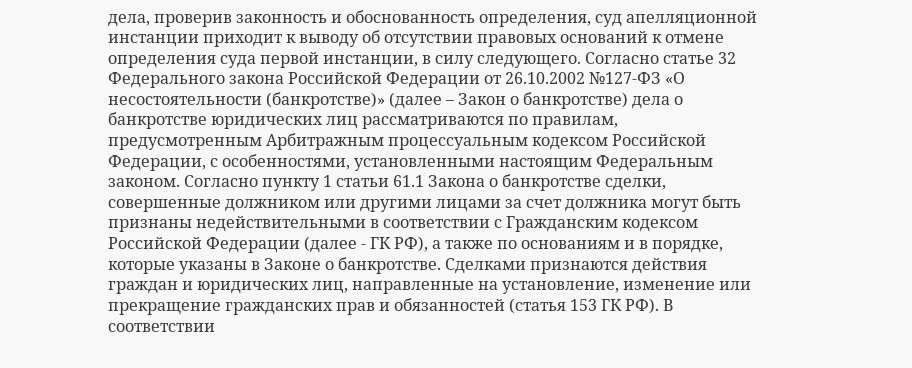дела, проверив законность и обоснованность определения, суд апелляционной инстанции приходит к выводу об отсутствии правовых оснований к отмене определения суда первой инстанции, в силу следующего. Согласно статье 32 Федерального закона Российской Федерации от 26.10.2002 №127-ФЗ «О несостоятельности (банкротстве)» (далее – Закон о банкротстве) дела о банкротстве юридических лиц рассматриваются по правилам, предусмотренным Арбитражным процессуальным кодексом Российской Федерации, с особенностями, установленными настоящим Федеральным законом. Согласно пункту 1 статьи 61.1 Закона о банкротстве сделки, совершенные должником или другими лицами за счет должника могут быть признаны недействительными в соответствии с Гражданским кодексом Российской Федерации (далее - ГК РФ), а также по основаниям и в порядке, которые указаны в Законе о банкротстве. Сделками признаются действия граждан и юридических лиц, направленные на установление, изменение или прекращение гражданских прав и обязанностей (статья 153 ГК РФ). В соответствии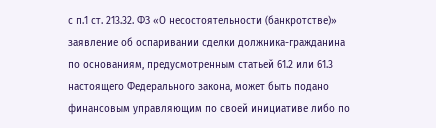с п.1 ст. 213.32. ФЗ «О несостоятельности (банкротстве)» заявление об оспаривании сделки должника-гражданина по основаниям, предусмотренным статьей 61.2 или 61.3 настоящего Федерального закона, может быть подано финансовым управляющим по своей инициативе либо по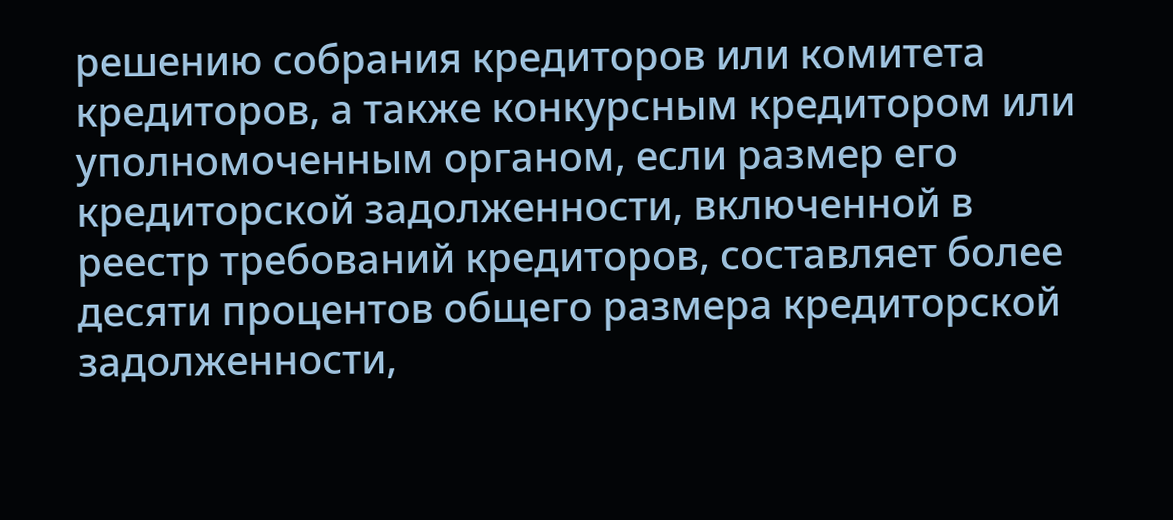решению собрания кредиторов или комитета кредиторов, а также конкурсным кредитором или уполномоченным органом, если размер его кредиторской задолженности, включенной в реестр требований кредиторов, составляет более десяти процентов общего размера кредиторской задолженности,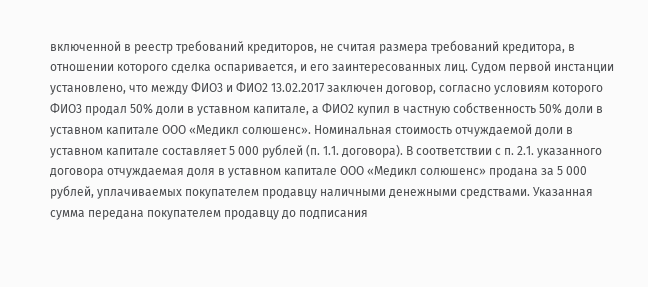включенной в реестр требований кредиторов, не считая размера требований кредитора, в отношении которого сделка оспаривается, и его заинтересованных лиц. Судом первой инстанции установлено, что между ФИО3 и ФИО2 13.02.2017 заключен договор, согласно условиям которого ФИО3 продал 50% доли в уставном капитале, а ФИО2 купил в частную собственность 50% доли в уставном капитале ООО «Медикл солюшенс». Номинальная стоимость отчуждаемой доли в уставном капитале составляет 5 000 рублей (п. 1.1. договора). В соответствии с п. 2.1. указанного договора отчуждаемая доля в уставном капитале ООО «Медикл солюшенс» продана за 5 000 рублей, уплачиваемых покупателем продавцу наличными денежными средствами. Указанная сумма передана покупателем продавцу до подписания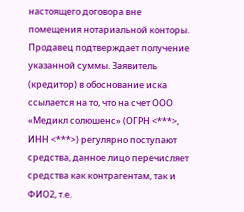настоящего договора вне помещения нотариальной конторы. Продавец подтверждает получение указанной суммы. Заявитель (кредитор) в обоснование иска ссылается на то, что на счет ООО «Медикл солюшенс» (ОГРН <***>, ИНН <***>) регулярно поступают средства, данное лицо перечисляет средства как контрагентам, так и ФИО2, т.е.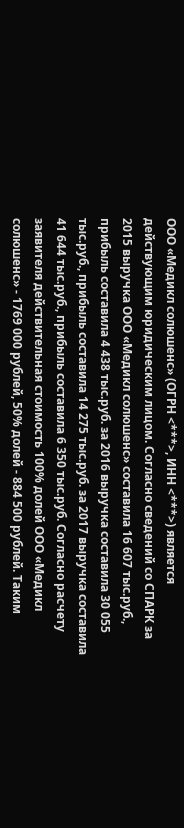ООО «Медикл солюшенс» (ОГРН <***>, ИНН <***>) является действующим юридическим лицом. Согласно сведений со СПАРК за 2015 выручка ООО «Медикл солюшенс» составила 16 607 тыс.руб., прибыль составила 4 438 тыс.руб. за 2016 выручка составила 30 055 тыс.руб., прибыль составила 14 275 тыс.руб. за 2017 выручка составила 41 644 тыс.руб., прибыль составила 6 350 тыс.руб. Согласно расчету заявителя действительная стоимость 100% долей ООО «Медикл солюшенс» - 1769 000 рублей, 50% долей - 884 500 рублей. Таким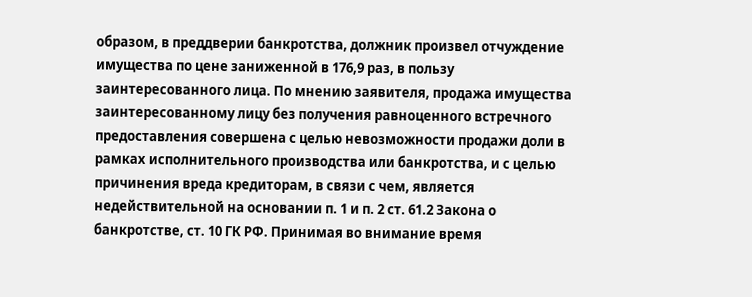образом, в преддверии банкротства, должник произвел отчуждение имущества по цене заниженной в 176,9 раз, в пользу заинтересованного лица. По мнению заявителя, продажа имущества заинтересованному лицу без получения равноценного встречного предоставления совершена с целью невозможности продажи доли в рамках исполнительного производства или банкротства, и с целью причинения вреда кредиторам, в связи с чем, является недействительной на основании п. 1 и п. 2 ст. 61.2 Закона о банкротстве, ст. 10 ГК РФ. Принимая во внимание время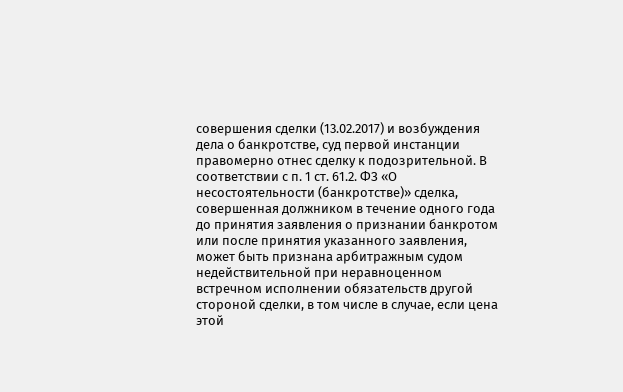совершения сделки (13.02.2017) и возбуждения дела о банкротстве, суд первой инстанции правомерно отнес сделку к подозрительной. В соответствии с п. 1 ст. 61.2. ФЗ «О несостоятельности (банкротстве)» сделка, совершенная должником в течение одного года до принятия заявления о признании банкротом или после принятия указанного заявления, может быть признана арбитражным судом недействительной при неравноценном встречном исполнении обязательств другой стороной сделки, в том числе в случае, если цена этой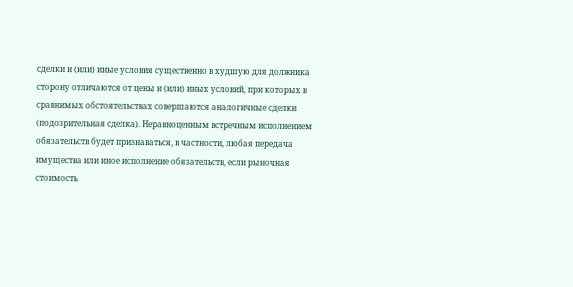сделки и (или) иные условия существенно в худшую для должника сторону отличаются от цены и (или) иных условий, при которых в сравнимых обстоятельствах совершаются аналогичные сделки (подозрительная сделка). Неравноценным встречным исполнением обязательств будет признаваться, в частности, любая передача имущества или иное исполнение обязательств, если рыночная стоимость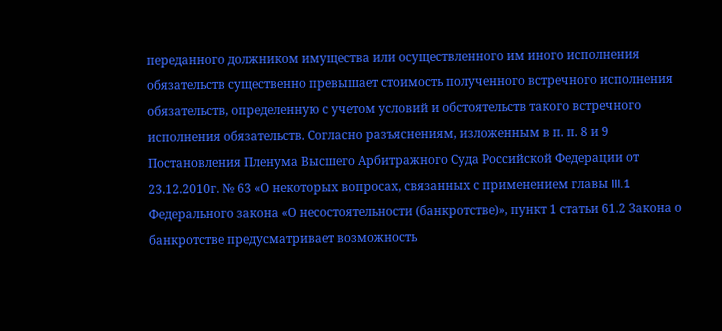переданного должником имущества или осуществленного им иного исполнения обязательств существенно превышает стоимость полученного встречного исполнения обязательств, определенную с учетом условий и обстоятельств такого встречного исполнения обязательств. Согласно разъяснениям, изложенным в п. п. 8 и 9 Постановления Пленума Высшего Арбитражного Суда Российской Федерации от 23.12.2010г. № 63 «О некоторых вопросах, связанных с применением главы III.1 Федерального закона «О несостоятельности (банкротстве)», пункт 1 статьи 61.2 Закона о банкротстве предусматривает возможность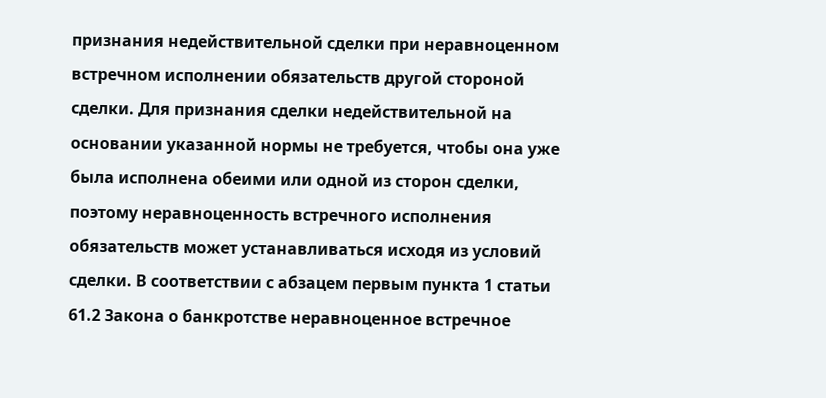признания недействительной сделки при неравноценном встречном исполнении обязательств другой стороной сделки. Для признания сделки недействительной на основании указанной нормы не требуется, чтобы она уже была исполнена обеими или одной из сторон сделки, поэтому неравноценность встречного исполнения обязательств может устанавливаться исходя из условий сделки. В соответствии с абзацем первым пункта 1 статьи 61.2 Закона о банкротстве неравноценное встречное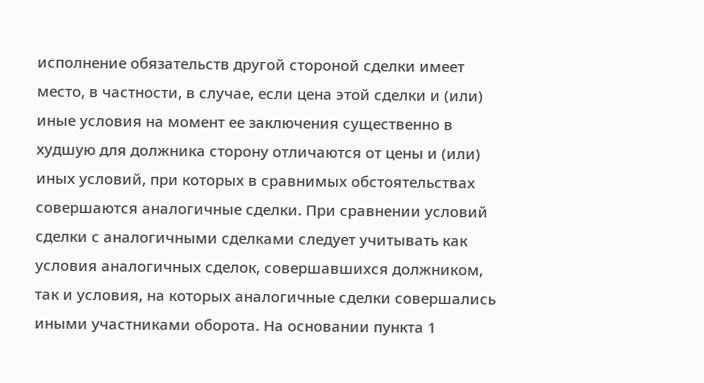исполнение обязательств другой стороной сделки имеет место, в частности, в случае, если цена этой сделки и (или) иные условия на момент ее заключения существенно в худшую для должника сторону отличаются от цены и (или) иных условий, при которых в сравнимых обстоятельствах совершаются аналогичные сделки. При сравнении условий сделки с аналогичными сделками следует учитывать как условия аналогичных сделок, совершавшихся должником, так и условия, на которых аналогичные сделки совершались иными участниками оборота. На основании пункта 1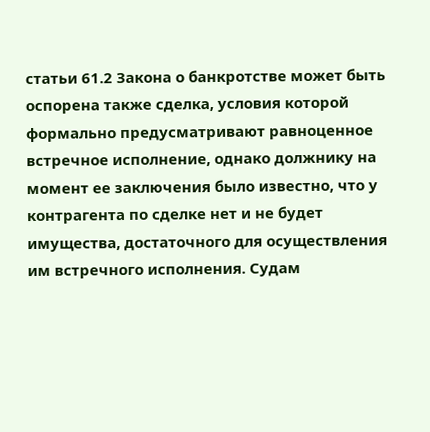статьи 61.2 Закона о банкротстве может быть оспорена также сделка, условия которой формально предусматривают равноценное встречное исполнение, однако должнику на момент ее заключения было известно, что у контрагента по сделке нет и не будет имущества, достаточного для осуществления им встречного исполнения. Судам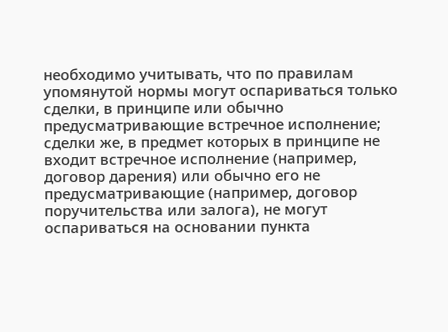необходимо учитывать, что по правилам упомянутой нормы могут оспариваться только сделки, в принципе или обычно предусматривающие встречное исполнение; сделки же, в предмет которых в принципе не входит встречное исполнение (например, договор дарения) или обычно его не предусматривающие (например, договор поручительства или залога), не могут оспариваться на основании пункта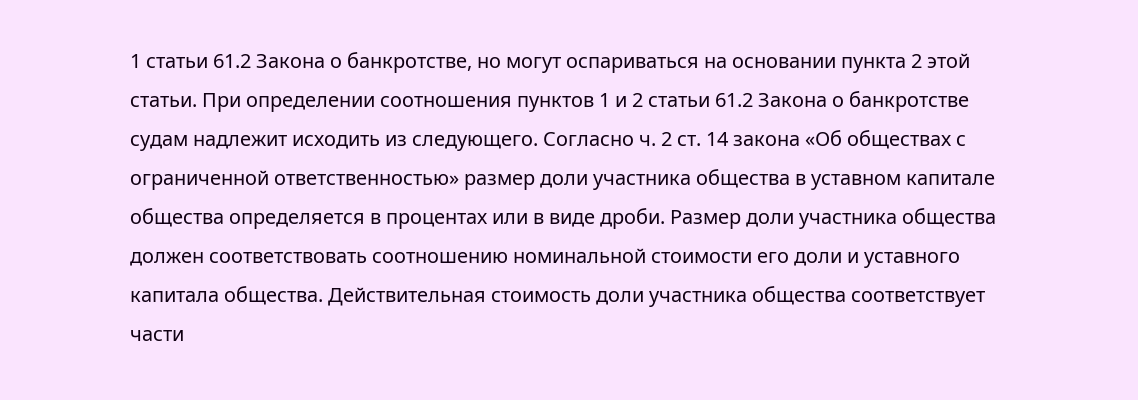1 статьи 61.2 Закона о банкротстве, но могут оспариваться на основании пункта 2 этой статьи. При определении соотношения пунктов 1 и 2 статьи 61.2 Закона о банкротстве судам надлежит исходить из следующего. Согласно ч. 2 ст. 14 закона «Об обществах с ограниченной ответственностью» размер доли участника общества в уставном капитале общества определяется в процентах или в виде дроби. Размер доли участника общества должен соответствовать соотношению номинальной стоимости его доли и уставного капитала общества. Действительная стоимость доли участника общества соответствует части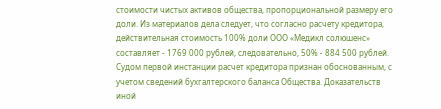стоимости чистых активов общества, пропорциональной размеру его доли. Из материалов дела следует, что согласно расчету кредитора, действительная стоимость 100% доли ООО «Медикл солюшенс» составляет - 1769 000 рублей, следовательно, 50% - 884 500 рублей. Судом первой инстанции расчет кредитора признан обоснованным, с учетом сведений бухгалтерского баланса Общества. Доказательств иной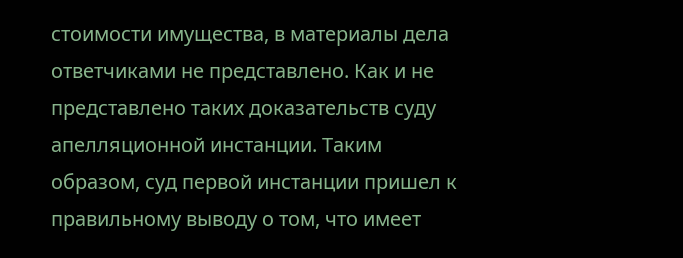стоимости имущества, в материалы дела ответчиками не представлено. Как и не представлено таких доказательств суду апелляционной инстанции. Таким образом, суд первой инстанции пришел к правильному выводу о том, что имеет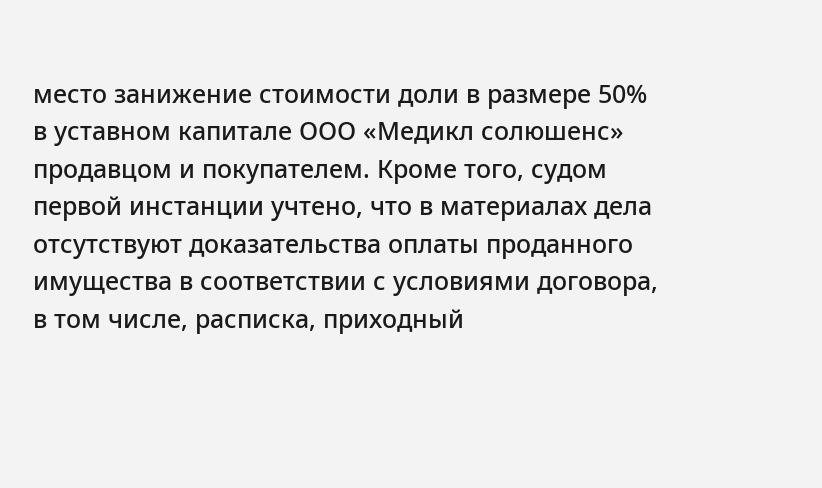место занижение стоимости доли в размере 50% в уставном капитале ООО «Медикл солюшенс» продавцом и покупателем. Кроме того, судом первой инстанции учтено, что в материалах дела отсутствуют доказательства оплаты проданного имущества в соответствии с условиями договора, в том числе, расписка, приходный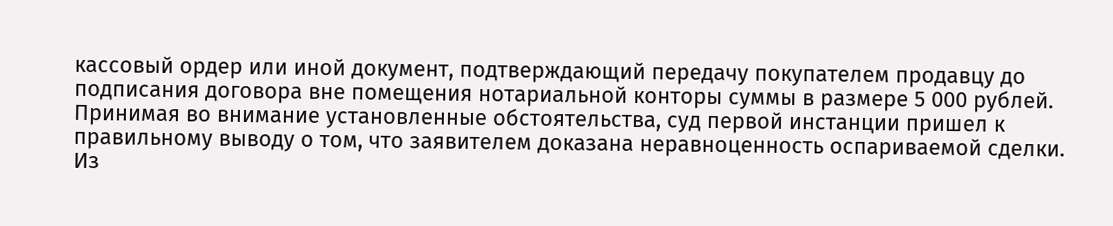кассовый ордер или иной документ, подтверждающий передачу покупателем продавцу до подписания договора вне помещения нотариальной конторы суммы в размере 5 000 рублей. Принимая во внимание установленные обстоятельства, суд первой инстанции пришел к правильному выводу о том, что заявителем доказана неравноценность оспариваемой сделки. Из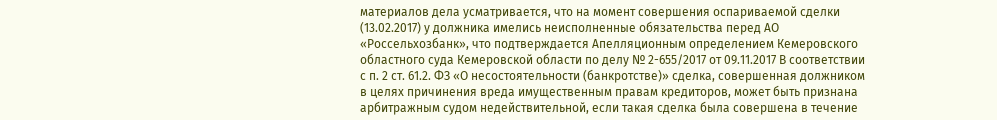материалов дела усматривается, что на момент совершения оспариваемой сделки (13.02.2017) у должника имелись неисполненные обязательства перед АО «Россельхозбанк», что подтверждается Апелляционным определением Кемеровского областного суда Кемеровской области по делу № 2-655/2017 от 09.11.2017 В соответствии с п. 2 ст. 61.2. ФЗ «О несостоятельности (банкротстве)» сделка, совершенная должником в целях причинения вреда имущественным правам кредиторов, может быть признана арбитражным судом недействительной, если такая сделка была совершена в течение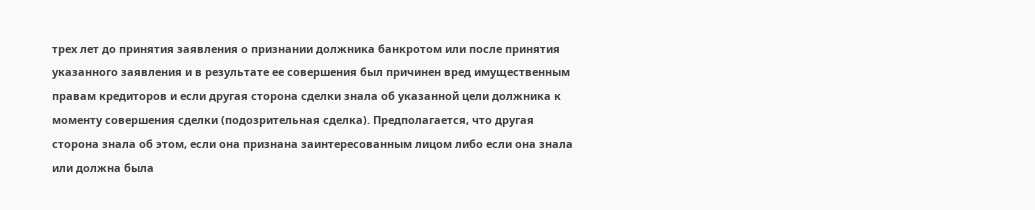трех лет до принятия заявления о признании должника банкротом или после принятия указанного заявления и в результате ее совершения был причинен вред имущественным правам кредиторов и если другая сторона сделки знала об указанной цели должника к моменту совершения сделки (подозрительная сделка). Предполагается, что другая сторона знала об этом, если она признана заинтересованным лицом либо если она знала или должна была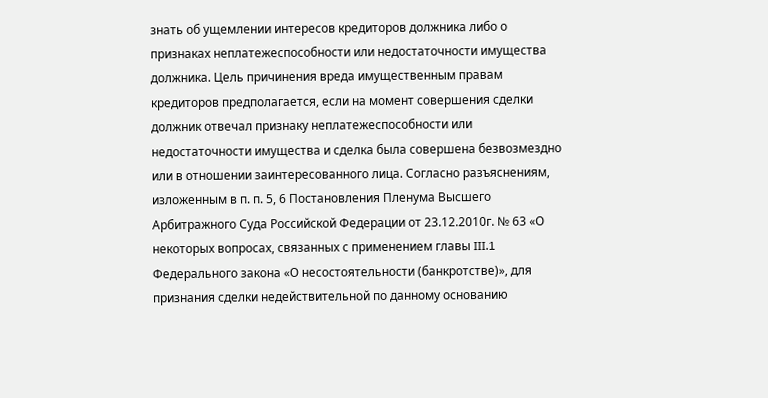знать об ущемлении интересов кредиторов должника либо о признаках неплатежеспособности или недостаточности имущества должника. Цель причинения вреда имущественным правам кредиторов предполагается, если на момент совершения сделки должник отвечал признаку неплатежеспособности или недостаточности имущества и сделка была совершена безвозмездно или в отношении заинтересованного лица. Согласно разъяснениям, изложенным в п. п. 5, 6 Постановления Пленума Высшего Арбитражного Суда Российской Федерации от 23.12.2010г. № 63 «О некоторых вопросах, связанных с применением главы III.1 Федерального закона «О несостоятельности (банкротстве)», для признания сделки недействительной по данному основанию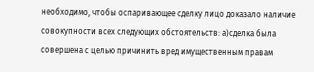необходимо, чтобы оспаривающее сделку лицо доказало наличие совокупности всех следующих обстоятельств: а)сделка была совершена с целью причинить вред имущественным правам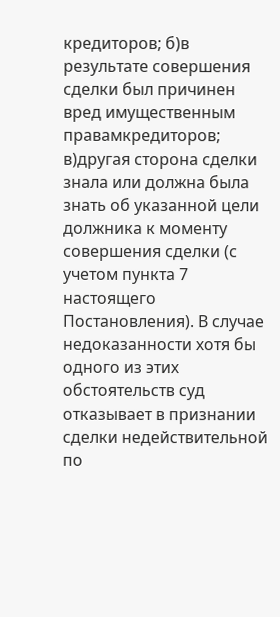кредиторов; б)в результате совершения сделки был причинен вред имущественным правамкредиторов; в)другая сторона сделки знала или должна была знать об указанной цели должника к моменту совершения сделки (с учетом пункта 7 настоящего Постановления). В случае недоказанности хотя бы одного из этих обстоятельств суд отказывает в признании сделки недействительной по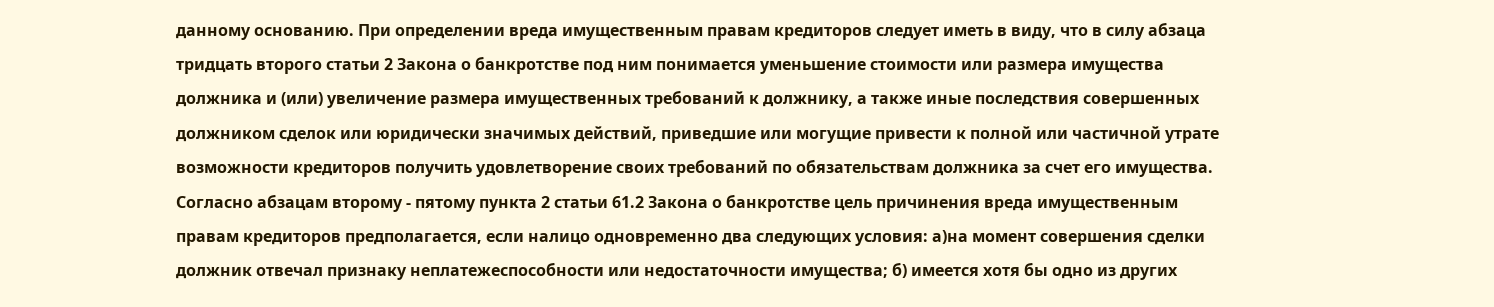данному основанию. При определении вреда имущественным правам кредиторов следует иметь в виду, что в силу абзаца тридцать второго статьи 2 Закона о банкротстве под ним понимается уменьшение стоимости или размера имущества должника и (или) увеличение размера имущественных требований к должнику, а также иные последствия совершенных должником сделок или юридически значимых действий, приведшие или могущие привести к полной или частичной утрате возможности кредиторов получить удовлетворение своих требований по обязательствам должника за счет его имущества. Согласно абзацам второму - пятому пункта 2 статьи 61.2 Закона о банкротстве цель причинения вреда имущественным правам кредиторов предполагается, если налицо одновременно два следующих условия: а)на момент совершения сделки должник отвечал признаку неплатежеспособности или недостаточности имущества; б) имеется хотя бы одно из других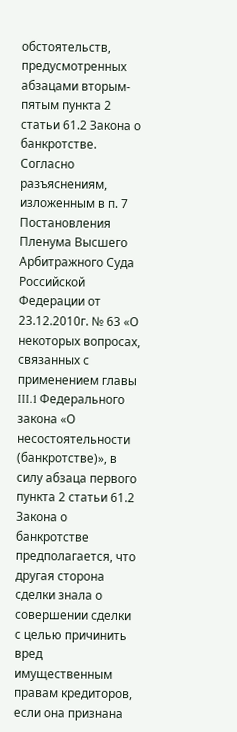обстоятельств, предусмотренных абзацами вторым-пятым пункта 2 статьи 61.2 Закона о банкротстве. Согласно разъяснениям, изложенным в п. 7 Постановления Пленума Высшего Арбитражного Суда Российской Федерации от 23.12.2010г. № 63 «О некоторых вопросах, связанных с применением главы III.1 Федерального закона «О несостоятельности (банкротстве)», в силу абзаца первого пункта 2 статьи 61.2 Закона о банкротстве предполагается, что другая сторона сделки знала о совершении сделки с целью причинить вред имущественным правам кредиторов, если она признана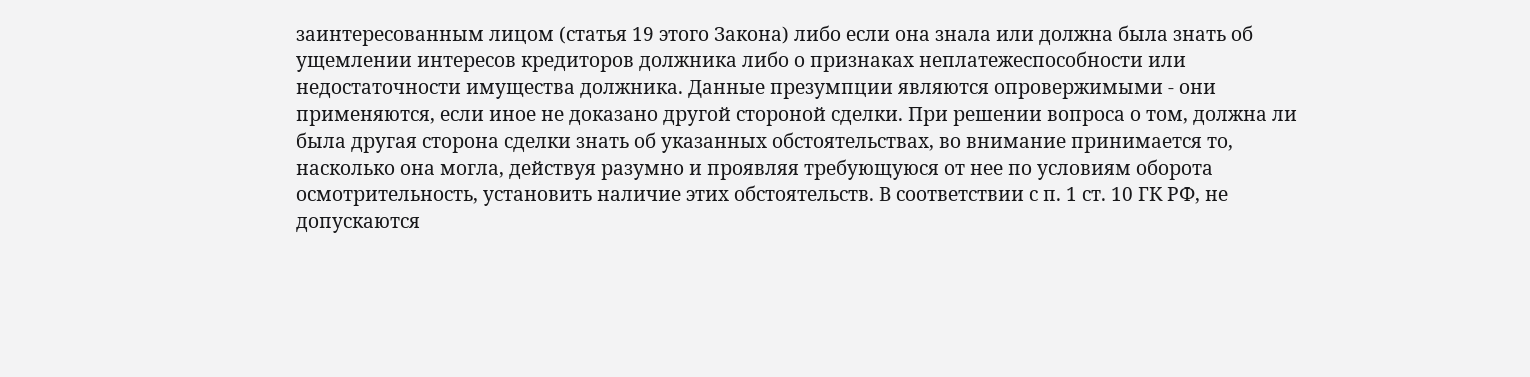заинтересованным лицом (статья 19 этого Закона) либо если она знала или должна была знать об ущемлении интересов кредиторов должника либо о признаках неплатежеспособности или недостаточности имущества должника. Данные презумпции являются опровержимыми - они применяются, если иное не доказано другой стороной сделки. При решении вопроса о том, должна ли была другая сторона сделки знать об указанных обстоятельствах, во внимание принимается то, насколько она могла, действуя разумно и проявляя требующуюся от нее по условиям оборота осмотрительность, установить наличие этих обстоятельств. В соответствии с п. 1 ст. 10 ГК РФ, не допускаются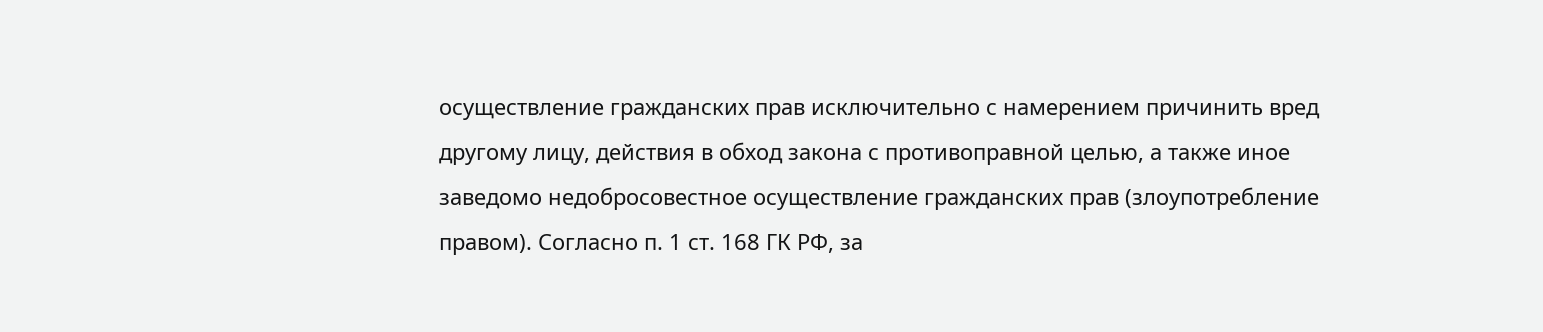осуществление гражданских прав исключительно с намерением причинить вред другому лицу, действия в обход закона с противоправной целью, а также иное заведомо недобросовестное осуществление гражданских прав (злоупотребление правом). Согласно п. 1 ст. 168 ГК РФ, за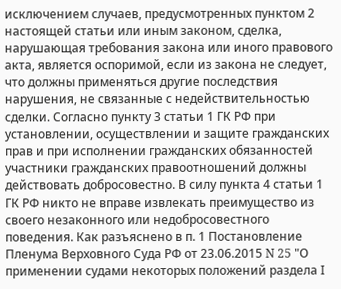исключением случаев, предусмотренных пунктом 2 настоящей статьи или иным законом, сделка, нарушающая требования закона или иного правового акта, является оспоримой, если из закона не следует, что должны применяться другие последствия нарушения, не связанные с недействительностью сделки. Согласно пункту 3 статьи 1 ГК РФ при установлении, осуществлении и защите гражданских прав и при исполнении гражданских обязанностей участники гражданских правоотношений должны действовать добросовестно. В силу пункта 4 статьи 1 ГК РФ никто не вправе извлекать преимущество из своего незаконного или недобросовестного поведения. Как разъяснено в п. 1 Постановление Пленума Верховного Суда РФ от 23.06.2015 N 25 "О применении судами некоторых положений раздела I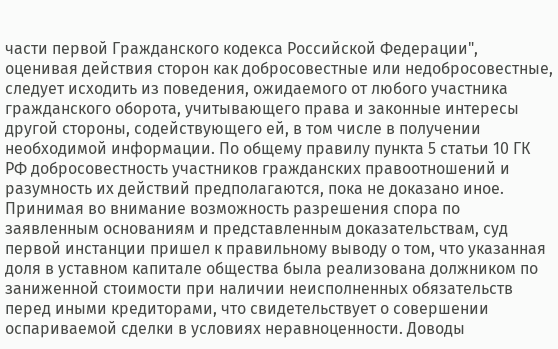части первой Гражданского кодекса Российской Федерации", оценивая действия сторон как добросовестные или недобросовестные, следует исходить из поведения, ожидаемого от любого участника гражданского оборота, учитывающего права и законные интересы другой стороны, содействующего ей, в том числе в получении необходимой информации. По общему правилу пункта 5 статьи 10 ГК РФ добросовестность участников гражданских правоотношений и разумность их действий предполагаются, пока не доказано иное. Принимая во внимание возможность разрешения спора по заявленным основаниям и представленным доказательствам, суд первой инстанции пришел к правильному выводу о том, что указанная доля в уставном капитале общества была реализована должником по заниженной стоимости при наличии неисполненных обязательств перед иными кредиторами, что свидетельствует о совершении оспариваемой сделки в условиях неравноценности. Доводы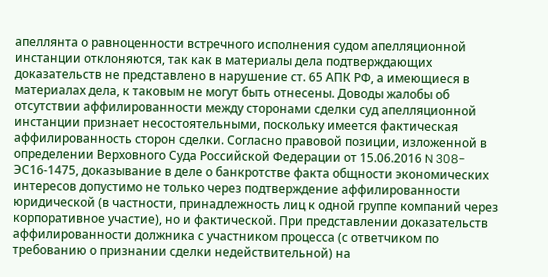апеллянта о равноценности встречного исполнения судом апелляционной инстанции отклоняются, так как в материалы дела подтверждающих доказательств не представлено в нарушение ст. 65 АПК РФ, а имеющиеся в материалах дела, к таковым не могут быть отнесены. Доводы жалобы об отсутствии аффилированности между сторонами сделки суд апелляционной инстанции признает несостоятельными, поскольку имеется фактическая аффилированность сторон сделки. Согласно правовой позиции, изложенной в определении Верховного Суда Российской Федерации от 15.06.2016 N 308-ЭС16-1475, доказывание в деле о банкротстве факта общности экономических интересов допустимо не только через подтверждение аффилированности юридической (в частности, принадлежность лиц к одной группе компаний через корпоративное участие), но и фактической. При представлении доказательств аффилированности должника с участником процесса (с ответчиком по требованию о признании сделки недействительной) на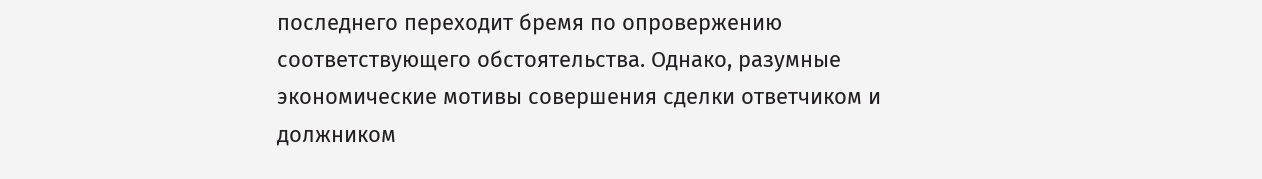последнего переходит бремя по опровержению соответствующего обстоятельства. Однако, разумные экономические мотивы совершения сделки ответчиком и должником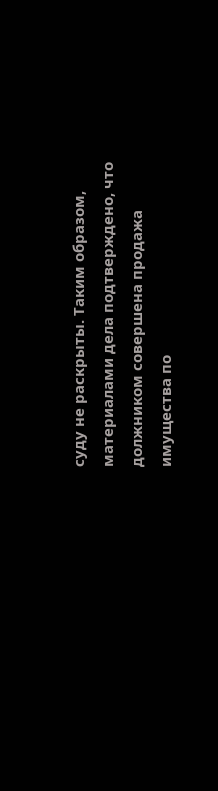суду не раскрыты. Таким образом, материалами дела подтверждено, что должником совершена продажа имущества по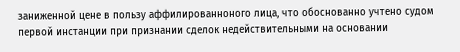заниженной цене в пользу аффилированноного лица, что обоснованно учтено судом первой инстанции при признании сделок недействительными на основании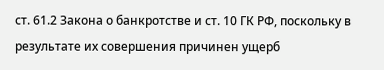ст. 61.2 Закона о банкротстве и ст. 10 ГК РФ, поскольку в результате их совершения причинен ущерб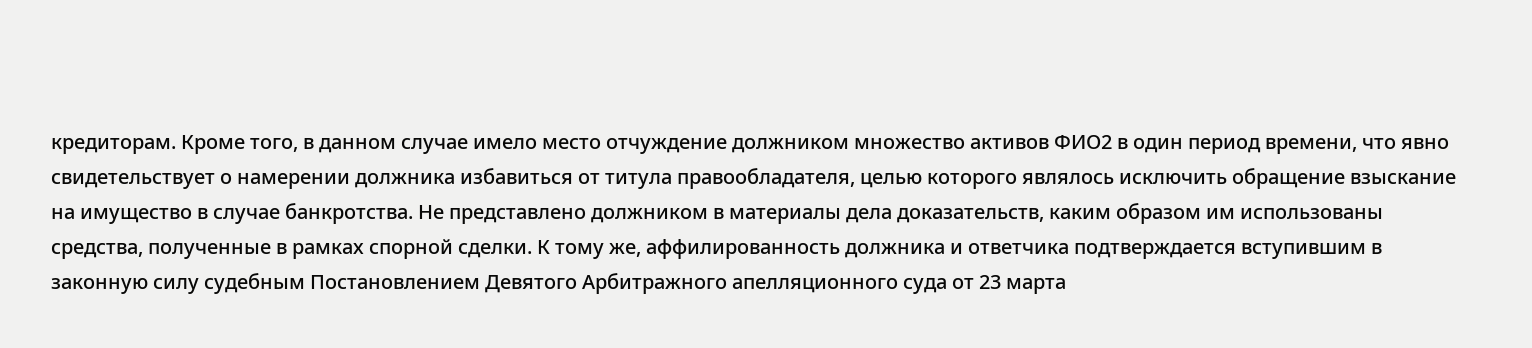кредиторам. Кроме того, в данном случае имело место отчуждение должником множество активов ФИО2 в один период времени, что явно свидетельствует о намерении должника избавиться от титула правообладателя, целью которого являлось исключить обращение взыскание на имущество в случае банкротства. Не представлено должником в материалы дела доказательств, каким образом им использованы средства, полученные в рамках спорной сделки. К тому же, аффилированность должника и ответчика подтверждается вступившим в законную силу судебным Постановлением Девятого Арбитражного апелляционного суда от 23 марта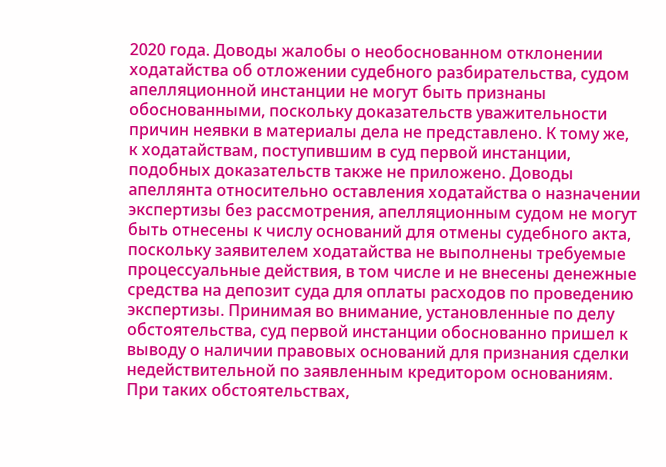2020 года. Доводы жалобы о необоснованном отклонении ходатайства об отложении судебного разбирательства, судом апелляционной инстанции не могут быть признаны обоснованными, поскольку доказательств уважительности причин неявки в материалы дела не представлено. К тому же, к ходатайствам, поступившим в суд первой инстанции, подобных доказательств также не приложено. Доводы апеллянта относительно оставления ходатайства о назначении экспертизы без рассмотрения, апелляционным судом не могут быть отнесены к числу оснований для отмены судебного акта, поскольку заявителем ходатайства не выполнены требуемые процессуальные действия, в том числе и не внесены денежные средства на депозит суда для оплаты расходов по проведению экспертизы. Принимая во внимание, установленные по делу обстоятельства, суд первой инстанции обоснованно пришел к выводу о наличии правовых оснований для признания сделки недействительной по заявленным кредитором основаниям. При таких обстоятельствах,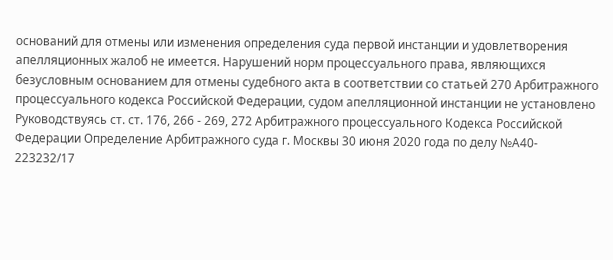оснований для отмены или изменения определения суда первой инстанции и удовлетворения апелляционных жалоб не имеется. Нарушений норм процессуального права, являющихся безусловным основанием для отмены судебного акта в соответствии со статьей 270 Арбитражного процессуального кодекса Российской Федерации, судом апелляционной инстанции не установлено Руководствуясь ст. ст. 176, 266 - 269, 272 Арбитражного процессуального Кодекса Российской Федерации Определение Арбитражного суда г. Москвы 30 июня 2020 года по делу №А40- 223232/17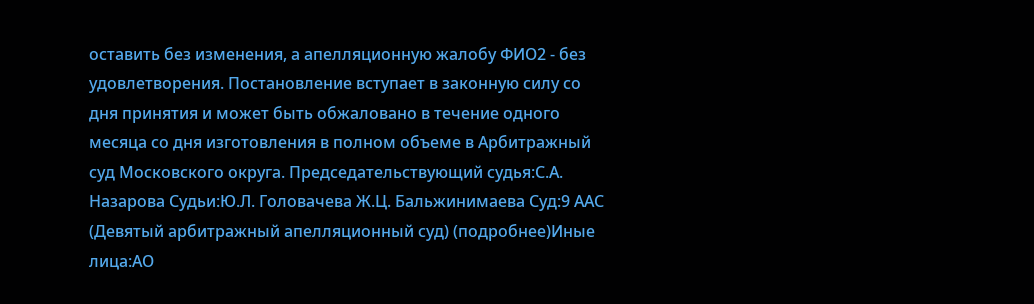оставить без изменения, а апелляционную жалобу ФИО2 - без удовлетворения. Постановление вступает в законную силу со дня принятия и может быть обжаловано в течение одного месяца со дня изготовления в полном объеме в Арбитражный суд Московского округа. Председательствующий судья:С.А. Назарова Судьи:Ю.Л. Головачева Ж.Ц. Бальжинимаева Суд:9 ААС (Девятый арбитражный апелляционный суд) (подробнее)Иные лица:АО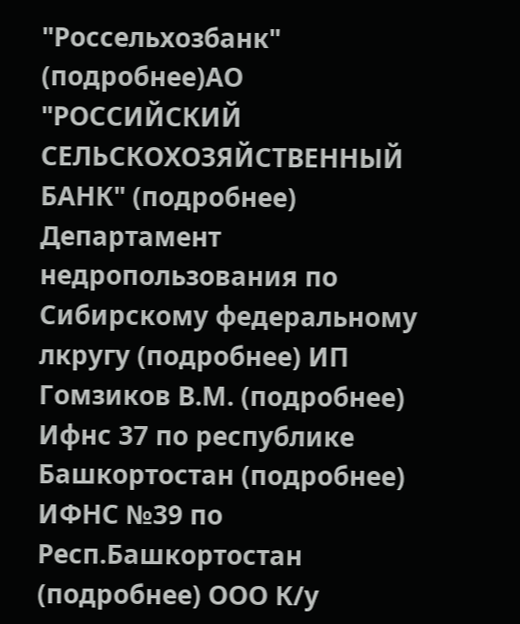"Россельхозбанк" (подробнее)АО "РОССИЙСКИЙ СЕЛЬСКОХОЗЯЙСТВЕННЫЙ БАНК" (подробнее) Департамент недропользования по Сибирскому федеральному лкругу (подробнее) ИП Гомзиков В.М. (подробнее) Ифнс 37 по республике Башкортостан (подробнее) ИФНС №39 по Респ.Башкортостан (подробнее) ООО К/у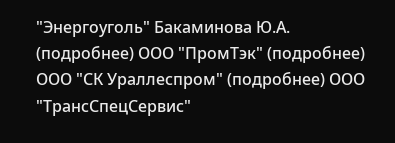"Энергоуголь" Бакаминова Ю.А. (подробнее) ООО "ПромТэк" (подробнее) ООО "СК Ураллеспром" (подробнее) ООО "ТрансСпецСервис"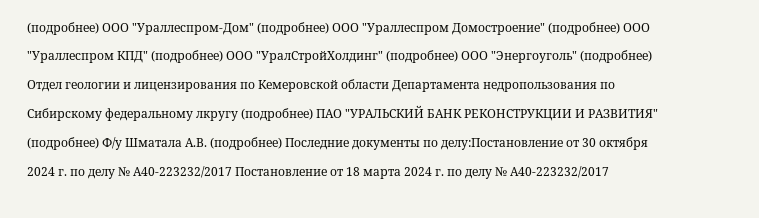(подробнее) ООО "Ураллеспром-Дом" (подробнее) ООО "Ураллеспром Домостроение" (подробнее) ООО "Ураллеспром КПД" (подробнее) ООО "УралСтройХолдинг" (подробнее) ООО "Энергоуголь" (подробнее) Отдел геологии и лицензирования по Кемеровской области Департамента недропользования по Сибирскому федеральному лкругу (подробнее) ПАО "УРАЛЬСКИЙ БАНК РЕКОНСТРУКЦИИ И РАЗВИТИЯ" (подробнее) Ф/у Шматала А.В. (подробнее) Последние документы по делу:Постановление от 30 октября 2024 г. по делу № А40-223232/2017 Постановление от 18 марта 2024 г. по делу № А40-223232/2017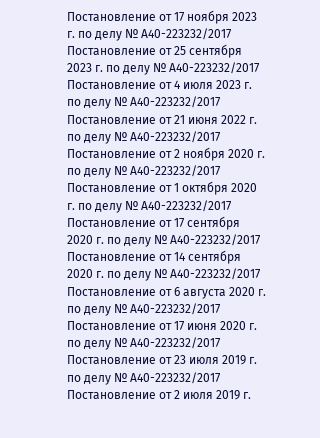Постановление от 17 ноября 2023 г. по делу № А40-223232/2017 Постановление от 25 сентября 2023 г. по делу № А40-223232/2017 Постановление от 4 июля 2023 г. по делу № А40-223232/2017 Постановление от 21 июня 2022 г. по делу № А40-223232/2017 Постановление от 2 ноября 2020 г. по делу № А40-223232/2017 Постановление от 1 октября 2020 г. по делу № А40-223232/2017 Постановление от 17 сентября 2020 г. по делу № А40-223232/2017 Постановление от 14 сентября 2020 г. по делу № А40-223232/2017 Постановление от 6 августа 2020 г. по делу № А40-223232/2017 Постановление от 17 июня 2020 г. по делу № А40-223232/2017 Постановление от 23 июля 2019 г. по делу № А40-223232/2017 Постановление от 2 июля 2019 г.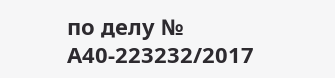по делу № А40-223232/2017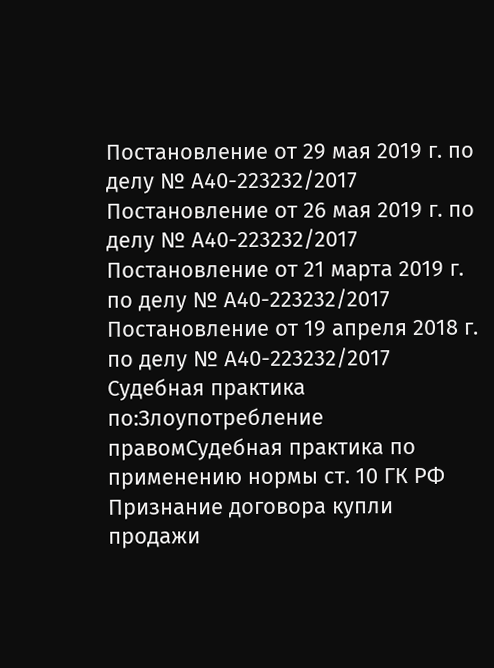Постановление от 29 мая 2019 г. по делу № А40-223232/2017 Постановление от 26 мая 2019 г. по делу № А40-223232/2017 Постановление от 21 марта 2019 г. по делу № А40-223232/2017 Постановление от 19 апреля 2018 г. по делу № А40-223232/2017 Судебная практика по:Злоупотребление правомСудебная практика по применению нормы ст. 10 ГК РФ Признание договора купли продажи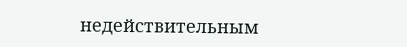недействительным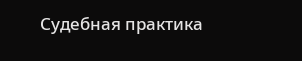Судебная практика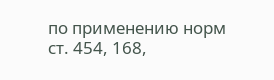по применению норм ст. 454, 168,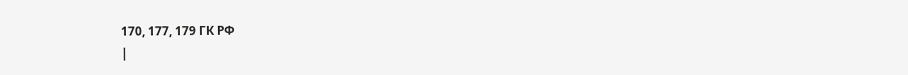170, 177, 179 ГК РФ
|